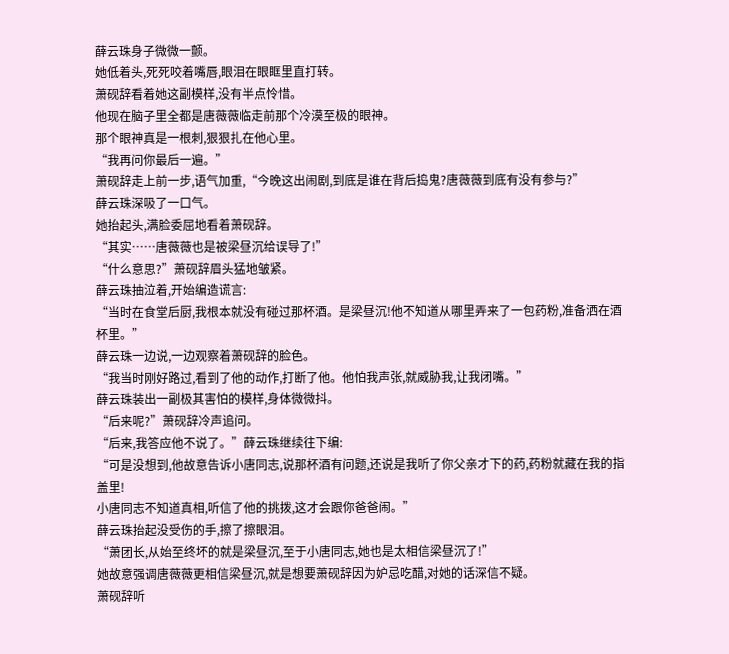薛云珠身子微微一颤。
她低着头,死死咬着嘴唇,眼泪在眼眶里直打转。
萧砚辞看着她这副模样,没有半点怜惜。
他现在脑子里全都是唐薇薇临走前那个冷漠至极的眼神。
那个眼神真是一根刺,狠狠扎在他心里。
“我再问你最后一遍。”
萧砚辞走上前一步,语气加重,“今晚这出闹剧,到底是谁在背后捣鬼?唐薇薇到底有没有参与?”
薛云珠深吸了一口气。
她抬起头,满脸委屈地看着萧砚辞。
“其实……唐薇薇也是被梁昼沉给误导了!”
“什么意思?”萧砚辞眉头猛地皱紧。
薛云珠抽泣着,开始编造谎言:
“当时在食堂后厨,我根本就没有碰过那杯酒。是梁昼沉!他不知道从哪里弄来了一包药粉,准备洒在酒杯里。”
薛云珠一边说,一边观察着萧砚辞的脸色。
“我当时刚好路过,看到了他的动作,打断了他。他怕我声张,就威胁我,让我闭嘴。”
薛云珠装出一副极其害怕的模样,身体微微抖。
“后来呢?”萧砚辞冷声追问。
“后来,我答应他不说了。”薛云珠继续往下编:
“可是没想到,他故意告诉小唐同志,说那杯酒有问题,还说是我听了你父亲才下的药,药粉就藏在我的指盖里!
小唐同志不知道真相,听信了他的挑拨,这才会跟你爸爸闹。”
薛云珠抬起没受伤的手,擦了擦眼泪。
“萧团长,从始至终坏的就是梁昼沉,至于小唐同志,她也是太相信梁昼沉了!”
她故意强调唐薇薇更相信梁昼沉,就是想要萧砚辞因为妒忌吃醋,对她的话深信不疑。
萧砚辞听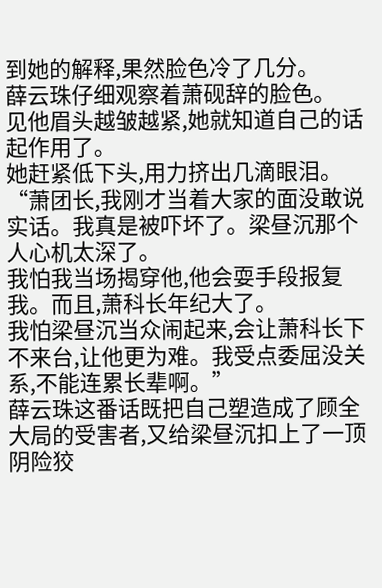到她的解释,果然脸色冷了几分。
薛云珠仔细观察着萧砚辞的脸色。
见他眉头越皱越紧,她就知道自己的话起作用了。
她赶紧低下头,用力挤出几滴眼泪。
“萧团长,我刚才当着大家的面没敢说实话。我真是被吓坏了。梁昼沉那个人心机太深了。
我怕我当场揭穿他,他会耍手段报复我。而且,萧科长年纪大了。
我怕梁昼沉当众闹起来,会让萧科长下不来台,让他更为难。我受点委屈没关系,不能连累长辈啊。”
薛云珠这番话既把自己塑造成了顾全大局的受害者,又给梁昼沉扣上了一顶阴险狡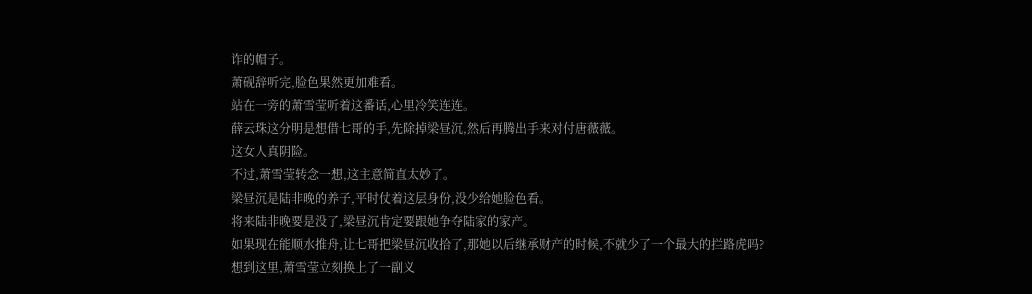诈的帽子。
萧砚辞听完,脸色果然更加难看。
站在一旁的萧雪莹听着这番话,心里冷笑连连。
薛云珠这分明是想借七哥的手,先除掉梁昼沉,然后再腾出手来对付唐薇薇。
这女人真阴险。
不过,萧雪莹转念一想,这主意简直太妙了。
梁昼沉是陆非晚的养子,平时仗着这层身份,没少给她脸色看。
将来陆非晚要是没了,梁昼沉肯定要跟她争夺陆家的家产。
如果现在能顺水推舟,让七哥把梁昼沉收拾了,那她以后继承财产的时候,不就少了一个最大的拦路虎吗?
想到这里,萧雪莹立刻换上了一副义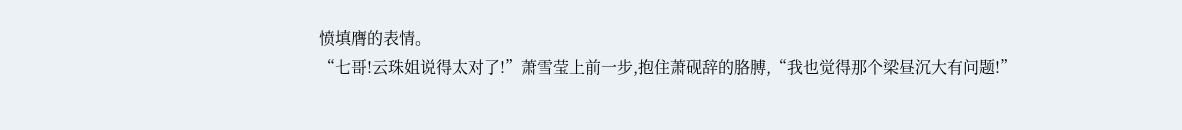愤填膺的表情。
“七哥!云珠姐说得太对了!”萧雪莹上前一步,抱住萧砚辞的胳膊,“我也觉得那个梁昼沉大有问题!”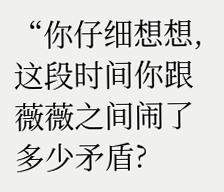“你仔细想想,这段时间你跟薇薇之间闹了多少矛盾?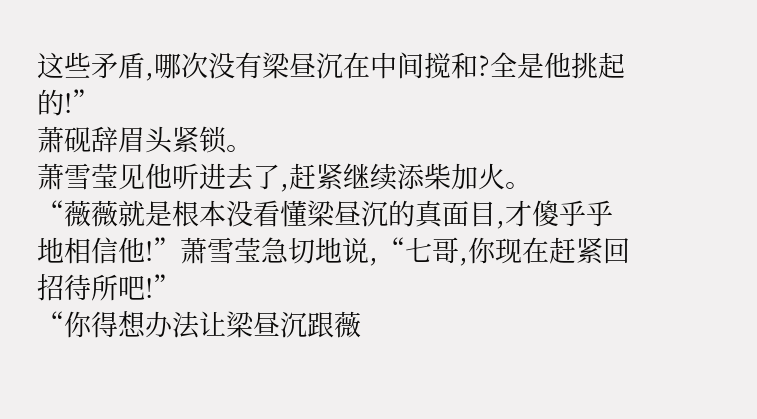这些矛盾,哪次没有梁昼沉在中间搅和?全是他挑起的!”
萧砚辞眉头紧锁。
萧雪莹见他听进去了,赶紧继续添柴加火。
“薇薇就是根本没看懂梁昼沉的真面目,才傻乎乎地相信他!”萧雪莹急切地说,“七哥,你现在赶紧回招待所吧!”
“你得想办法让梁昼沉跟薇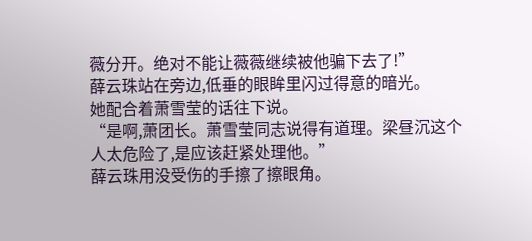薇分开。绝对不能让薇薇继续被他骗下去了!”
薛云珠站在旁边,低垂的眼眸里闪过得意的暗光。
她配合着萧雪莹的话往下说。
“是啊,萧团长。萧雪莹同志说得有道理。梁昼沉这个人太危险了,是应该赶紧处理他。”
薛云珠用没受伤的手擦了擦眼角。